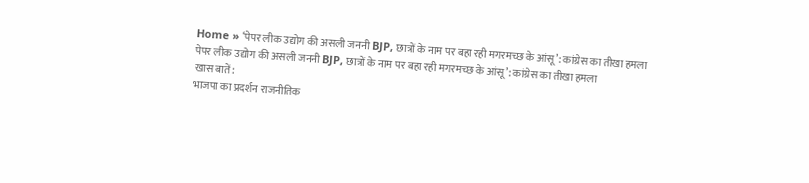Home » ‘पेपर लीक उद्योग की असली जननी BJP, छात्रों के नाम पर बहा रही मगरमच्छ के आंसू’: कांग्रेस का तीखा हमला
पेपर लीक उद्योग की असली जननी BJP, छात्रों के नाम पर बहा रही मगरमच्छ के आंसू’: कांग्रेस का तीखा हमला
खास बातें:
भाजपा का प्रदर्शन राजनीतिक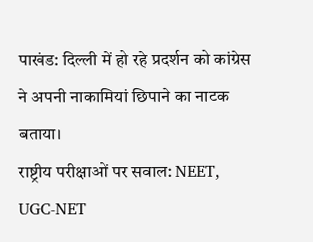पाखंड: दिल्ली में हो रहे प्रदर्शन को कांग्रेस ने अपनी नाकामियां छिपाने का नाटक बताया।
राष्ट्रीय परीक्षाओं पर सवाल: NEET, UGC-NET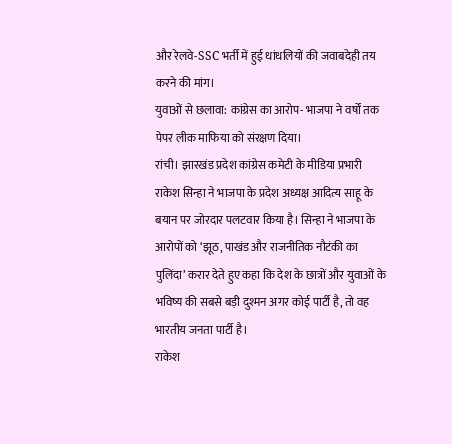और रेलवे-SSC भर्ती में हुई धांधलियों की जवाबदेही तय करने की मांग।
युवाओं से छलावा: कांग्रेस का आरोप- भाजपा ने वर्षों तक पेपर लीक माफिया को संरक्षण दिया।
रांची। झारखंड प्रदेश कांग्रेस कमेटी के मीडिया प्रभारी राकेश सिन्हा ने भाजपा के प्रदेश अध्यक्ष आदित्य साहू के बयान पर जोरदार पलटवार किया है। सिन्हा ने भाजपा के आरोपों को ‘झूठ, पाखंड और राजनीतिक नौटंकी का पुलिंदा’ करार देते हुए कहा कि देश के छात्रों और युवाओं के भविष्य की सबसे बड़ी दुश्मन अगर कोई पार्टी है, तो वह भारतीय जनता पार्टी है।
राकेश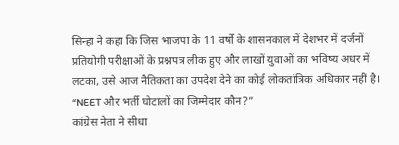सिन्हा ने कहा कि जिस भाजपा के 11 वर्षों के शासनकाल में देशभर में दर्जनों प्रतियोगी परीक्षाओं के प्रश्नपत्र लीक हुए और लाखों युवाओं का भविष्य अधर में लटका, उसे आज नैतिकता का उपदेश देने का कोई लोकतांत्रिक अधिकार नहीं है।
“NEET और भर्ती घोटालों का जिम्मेदार कौन?”
कांग्रेस नेता ने सीधा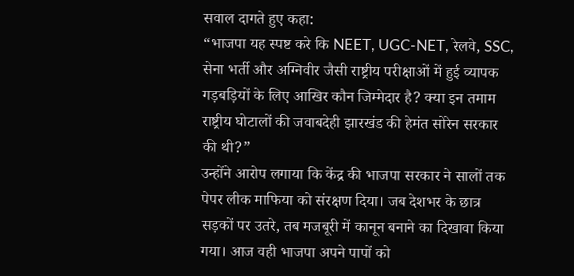सवाल दागते हुए कहा:
“भाजपा यह स्पष्ट करे कि NEET, UGC-NET, रेलवे, SSC, सेना भर्ती और अग्निवीर जैसी राष्ट्रीय परीक्षाओं में हुई व्यापक गड़बड़ियों के लिए आखिर कौन जिम्मेदार है? क्या इन तमाम राष्ट्रीय घोटालों की जवाबदेही झारखंड की हेमंत सोरेन सरकार की थी?”
उन्होंने आरोप लगाया कि केंद्र की भाजपा सरकार ने सालों तक पेपर लीक माफिया को संरक्षण दिया। जब देशभर के छात्र सड़कों पर उतरे, तब मजबूरी में कानून बनाने का दिखावा किया गया। आज वही भाजपा अपने पापों को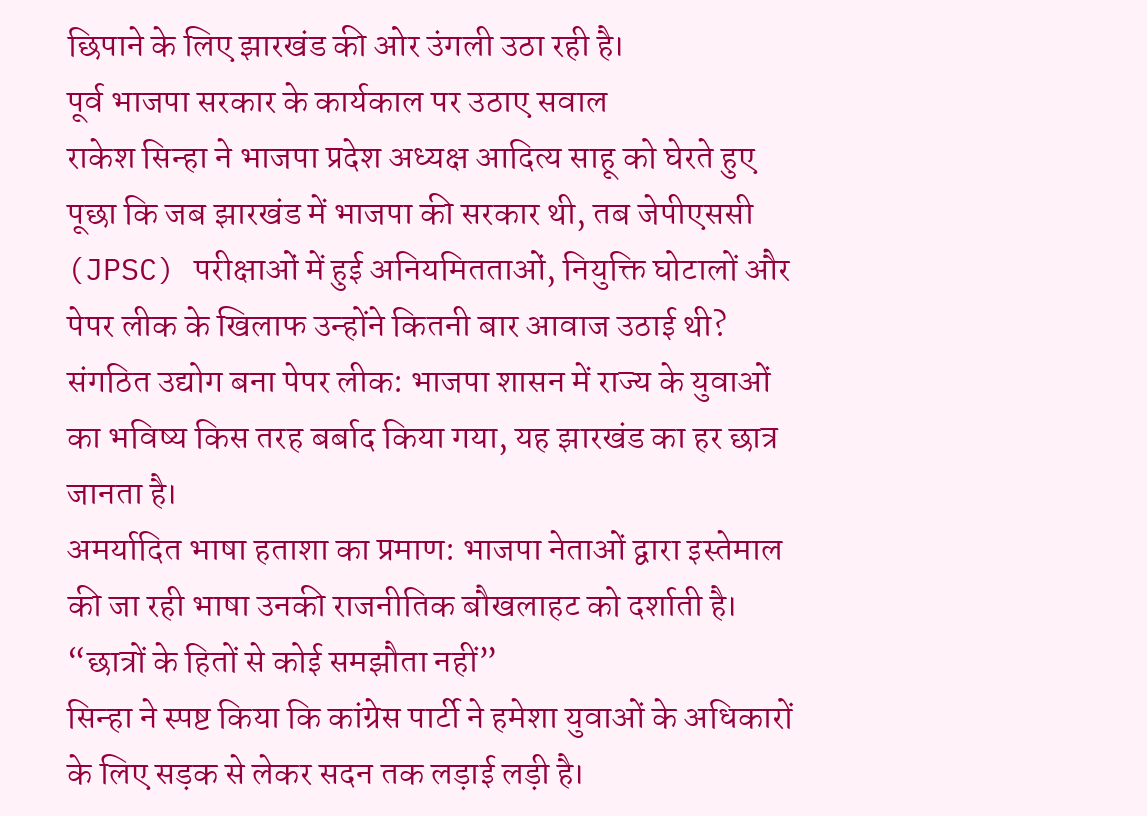छिपाने के लिए झारखंड की ओर उंगली उठा रही है।
पूर्व भाजपा सरकार के कार्यकाल पर उठाए सवाल
राकेश सिन्हा ने भाजपा प्रदेश अध्यक्ष आदित्य साहू को घेरते हुए पूछा कि जब झारखंड में भाजपा की सरकार थी, तब जेपीएससी (JPSC) परीक्षाओं में हुई अनियमितताओं, नियुक्ति घोटालों और पेपर लीक के खिलाफ उन्होंने कितनी बार आवाज उठाई थी?
संगठित उद्योग बना पेपर लीक: भाजपा शासन में राज्य के युवाओं का भविष्य किस तरह बर्बाद किया गया, यह झारखंड का हर छात्र जानता है।
अमर्यादित भाषा हताशा का प्रमाण: भाजपा नेताओं द्वारा इस्तेमाल की जा रही भाषा उनकी राजनीतिक बौखलाहट को दर्शाती है।
“छात्रों के हितों से कोई समझौता नहीं”
सिन्हा ने स्पष्ट किया कि कांग्रेस पार्टी ने हमेशा युवाओं के अधिकारों के लिए सड़क से लेकर सदन तक लड़ाई लड़ी है।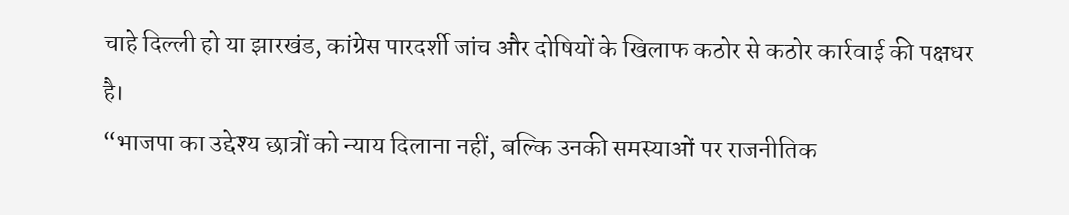चाहे दिल्ली हो या झारखंड, कांग्रेस पारदर्शी जांच और दोषियों के खिलाफ कठोर से कठोर कार्रवाई की पक्षधर है।
“भाजपा का उद्देश्य छात्रों को न्याय दिलाना नहीं, बल्कि उनकी समस्याओं पर राजनीतिक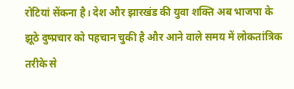रोटियां सेंकना है। देश और झारखंड की युवा शक्ति अब भाजपा के झूठे दुष्प्रचार को पहचान चुकी है और आने वाले समय में लोकतांत्रिक तरीके से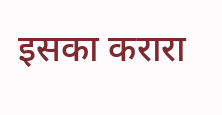इसका करारा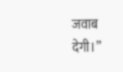जवाब देगी।”